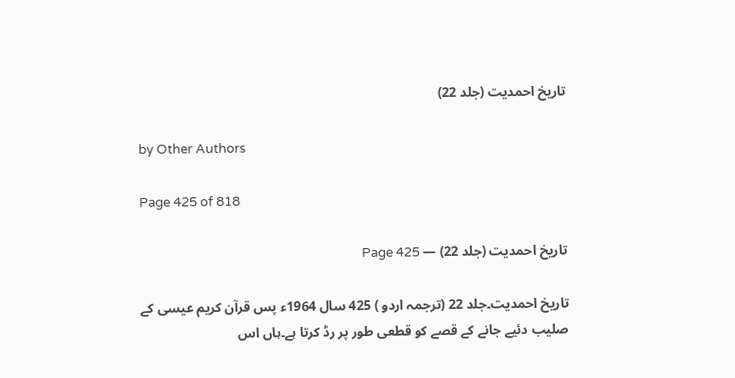تاریخ احمدیت (جلد 22)

by Other Authors

Page 425 of 818

تاریخ احمدیت (جلد 22) — Page 425

تاریخ احمدیت۔جلد 22 (ترجمہ اردو ) 425 سال 1964ء پس قرآن کریم عیسی کے صلیب دئیے جانے کے قصے کو قطعی طور پر رڈ کرتا ہے۔ہاں اس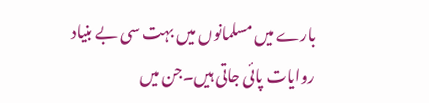بارے میں مسلمانوں میں بہت سی بے بنیاد روایات پائی جاتی ہیں۔جن میں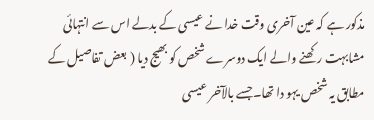مذکور ہے کہ عین آخری وقت خدا نے عیسی کے بدلے اس سے انتہائی مشابہت رکھنے والے ایک دوسرے شخص کو بھیج دیا ( بعض تفاصیل کے مطابق یہ شخص یہو دا تھا۔جسے بالآخر عیسی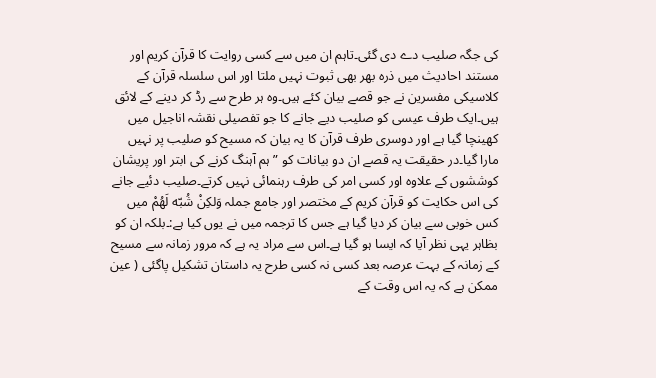کی جگہ صلیب دے دی گئی۔تاہم ان میں سے کسی روایت کا قرآن کریم اور مستند احادیث میں ذرہ بھر بھی ثبوت نہیں ملتا اور اس سلسلہ قرآن کے کلاسیکی مفسرین نے جو قصے بیان کئے ہیں۔وہ ہر طرح سے رڈ کر دینے کے لائق ہیں۔ایک طرف عیسی کو صلیب دیے جانے کا جو تفصیلی نقشہ اناجیل میں کھینچا گیا ہے اور دوسری طرف قرآن کا یہ بیان کہ مسیح کو صلیب پر نہیں مارا گیا۔در حقیقت یہ قصے ان دو بیانات کو ” ہم آہنگ کرنے کی ابتر اور پریشان کوششوں کے علاوہ اور کسی امر کی طرف رہنمائی نہیں کرتے۔صلیب دئیے جانے کی اس حکایت کو قرآن کریم کے مختصر اور جامع جملہ وَلكِنْ شُبّه لَهُمْ میں کس خوبی سے بیان کر دیا گیا ہے جس کا ترجمہ میں نے یوں کیا ہے:۔بلکہ ان کو بظاہر یہی نظر آیا کہ ایسا ہو گیا ہے۔اس سے مراد یہ ہے کہ مرور زمانہ سے مسیح کے زمانہ کے بہت عرصہ بعد کسی نہ کسی طرح یہ داستان تشکیل پاگئی ( عین ممکن ہے کہ یہ اس وقت کے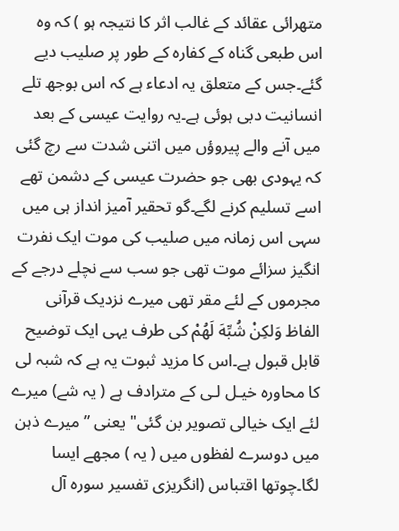متھرائی عقائد کے غالب اثر کا نتیجہ ہو ) کہ وہ اس طبعی گناہ کے کفارہ کے طور پر صلیب دیے گئے۔جس کے متعلق یہ ادعاء ہے کہ اس بوجھ تلے انسانیت دبی ہوئی ہے۔یہ روایت عیسی کے بعد میں آنے والے پیروؤں میں اتنی شدت سے رچ گئی کہ یہودی بھی جو حضرت عیسی کے دشمن تھے اسے تسلیم کرنے لگے۔گو تحقیر آمیز انداز ہی میں سہی اس زمانہ میں صلیب کی موت ایک نفرت انگیز سزائے موت تھی جو سب سے نچلے درجے کے مجرموں کے لئے مقر تھی میرے نزدیک قرآنی الفاظ وَلكِنْ شُبِّهَ لَهُمْ کی طرف یہی ایک توضیح قابل قبول ہے۔اس کا مزید ثبوت یہ ہے کہ شبہ لی کا محاورہ خیـل لـى کے مترادف ہے ( یہ شے) میرے لئے ایک خیالی تصویر بن گئی" یعنی ” میرے ذہن میں دوسرے لفظوں میں ( یہ ) مجھے ایسا لگا۔چوتھا اقتباس (انگریزی تفسیر سوره آل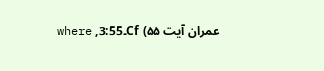عمران آیت ۵۵) Cf۔3:55, where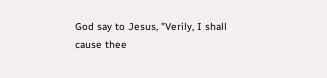God say to Jesus, "Verily, I shall cause thee